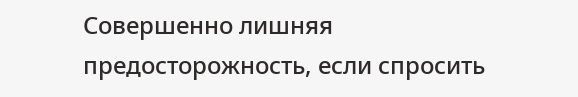Совершенно лишняя предосторожность, если спросить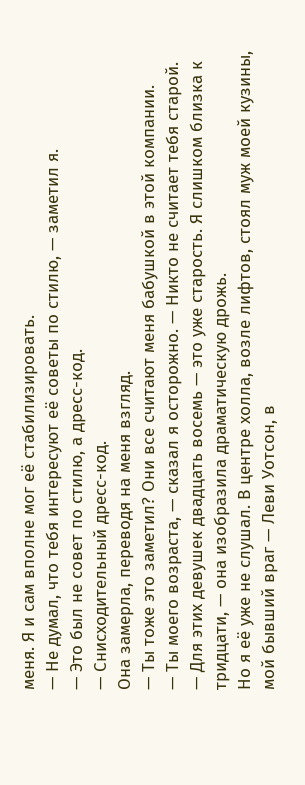меня. Я и сам вполне мог её стабилизировать.
— Не думал, что тебя интересуют её советы по стилю, — заметил я.
— Это был не совет по стилю, а дресс-код.
— Снисходительный дресс-код.
Она замерла, переводя на меня взгляд.
— Ты тоже это заметил? Они все считают меня бабушкой в этой компании.
— Ты моего возраста, — сказал я осторожно. — Никто не считает тебя старой.
— Для этих девушек двадцать восемь — это уже старость. Я слишком близка к тридцати, — она изобразила драматическую дрожь.
Но я её уже не слушал. В центре холла, возле лифтов, стоял муж моей кузины, мой бывший враг — Леви Уотсон, в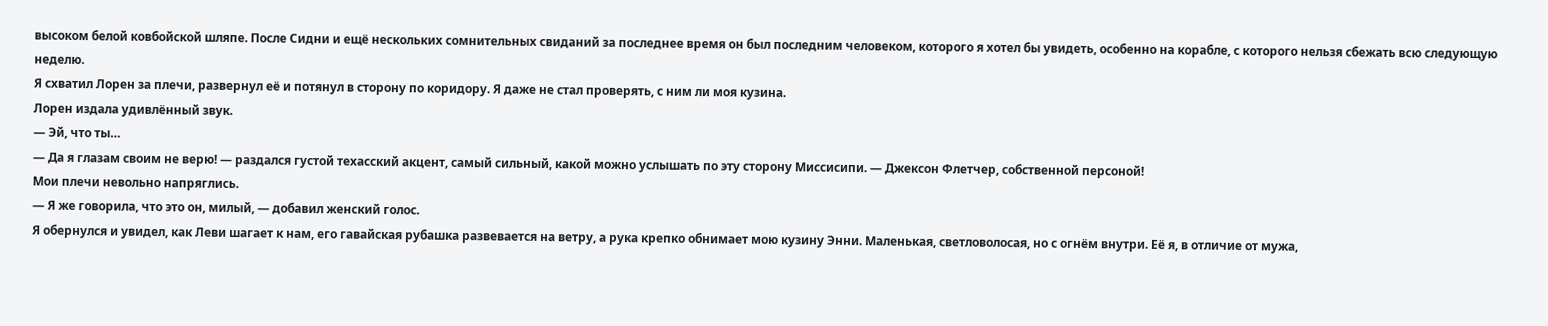высоком белой ковбойской шляпе. После Сидни и ещё нескольких сомнительных свиданий за последнее время он был последним человеком, которого я хотел бы увидеть, особенно на корабле, с которого нельзя сбежать всю следующую неделю.
Я схватил Лорен за плечи, развернул её и потянул в сторону по коридору. Я даже не стал проверять, с ним ли моя кузина.
Лорен издала удивлённый звук.
— Эй, что ты…
— Да я глазам своим не верю! — раздался густой техасский акцент, самый сильный, какой можно услышать по эту сторону Миссисипи. — Джексон Флетчер, собственной персоной!
Мои плечи невольно напряглись.
— Я же говорила, что это он, милый, — добавил женский голос.
Я обернулся и увидел, как Леви шагает к нам, его гавайская рубашка развевается на ветру, а рука крепко обнимает мою кузину Энни. Маленькая, светловолосая, но с огнём внутри. Её я, в отличие от мужа,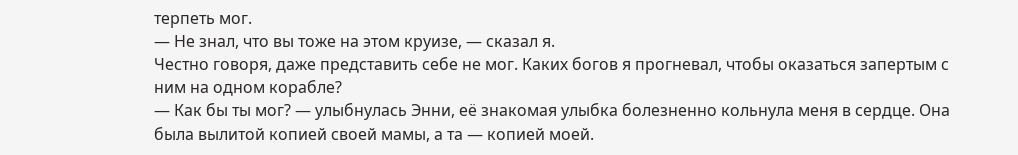терпеть мог.
— Не знал, что вы тоже на этом круизе, — сказал я.
Честно говоря, даже представить себе не мог. Каких богов я прогневал, чтобы оказаться запертым с ним на одном корабле?
— Как бы ты мог? — улыбнулась Энни, её знакомая улыбка болезненно кольнула меня в сердце. Она была вылитой копией своей мамы, а та — копией моей.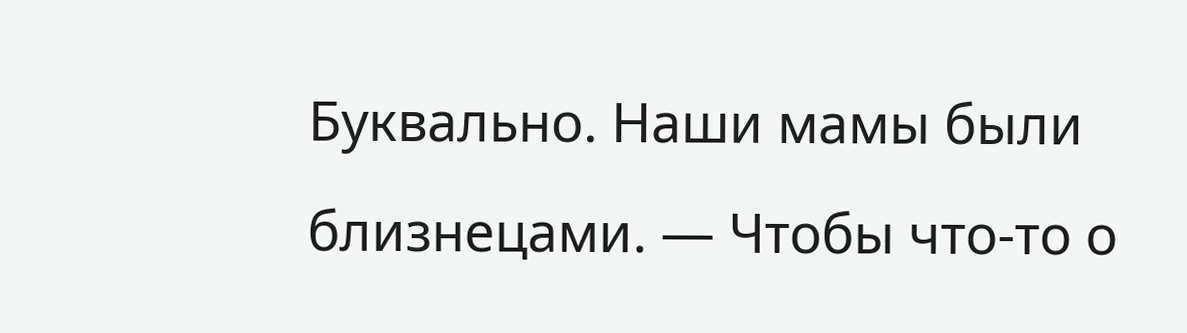Буквально. Наши мамы были близнецами. — Чтобы что-то о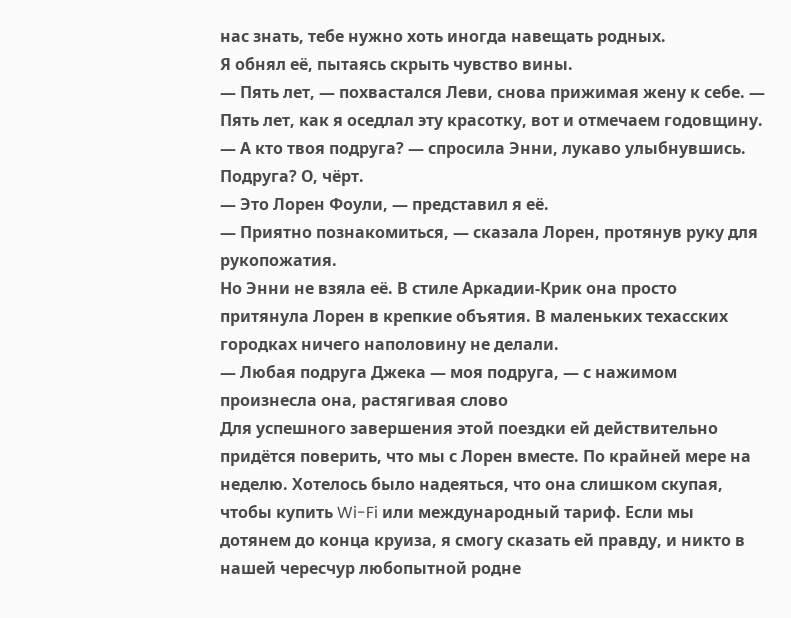нас знать, тебе нужно хоть иногда навещать родных.
Я обнял её, пытаясь скрыть чувство вины.
— Пять лет, — похвастался Леви, снова прижимая жену к себе. — Пять лет, как я оседлал эту красотку, вот и отмечаем годовщину.
— А кто твоя подруга? — спросила Энни, лукаво улыбнувшись.
Подруга? О, чёрт.
— Это Лорен Фоули, — представил я её.
— Приятно познакомиться, — сказала Лорен, протянув руку для рукопожатия.
Но Энни не взяла её. В стиле Аркадии-Крик она просто притянула Лорен в крепкие объятия. В маленьких техасских городках ничего наполовину не делали.
— Любая подруга Джека — моя подруга, — с нажимом произнесла она, растягивая слово
Для успешного завершения этой поездки ей действительно придётся поверить, что мы с Лорен вместе. По крайней мере на неделю. Хотелось было надеяться, что она слишком скупая, чтобы купить Wi-Fi или международный тариф. Если мы дотянем до конца круиза, я смогу сказать ей правду, и никто в нашей чересчур любопытной родне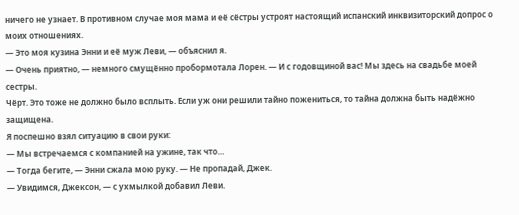ничего не узнает. В противном случае моя мама и её сёстры устроят настоящий испанский инквизиторский допрос о моих отношениях.
— Это моя кузина Энни и её муж Леви, — объяснил я.
— Очень приятно, — немного смущённо пробормотала Лорен. — И с годовщиной вас! Мы здесь на свадьбе моей сестры.
Чёрт. Это тоже не должно было всплыть. Если уж они решили тайно пожениться, то тайна должна быть надёжно защищена.
Я поспешно взял ситуацию в свои руки:
— Мы встречаемся с компанией на ужине, так что…
— Тогда бегите, — Энни сжала мою руку. — Не пропадай, Джек.
— Увидимся, Джексон, — с ухмылкой добавил Леви.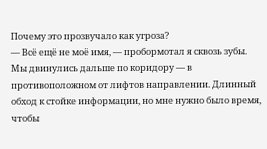Почему это прозвучало как угроза?
— Всё ещё не моё имя, — пробормотал я сквозь зубы.
Мы двинулись дальше по коридору — в противоположном от лифтов направлении. Длинный обход к стойке информации, но мне нужно было время, чтобы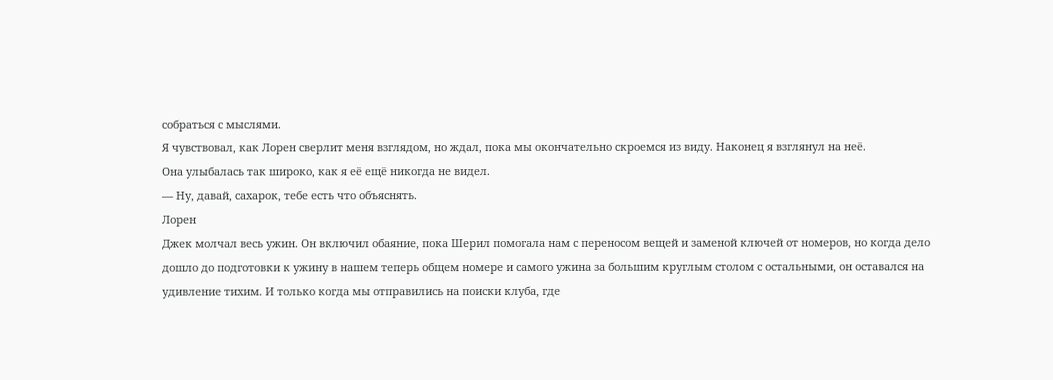собраться с мыслями.
Я чувствовал, как Лорен сверлит меня взглядом, но ждал, пока мы окончательно скроемся из виду. Наконец я взглянул на неё.
Она улыбалась так широко, как я её ещё никогда не видел.
— Ну, давай, сахарок, тебе есть что объяснять.
Лорен
Джек молчал весь ужин. Он включил обаяние, пока Шерил помогала нам с переносом вещей и заменой ключей от номеров, но когда дело дошло до подготовки к ужину в нашем теперь общем номере и самого ужина за большим круглым столом с остальными, он оставался на удивление тихим. И только когда мы отправились на поиски клуба, где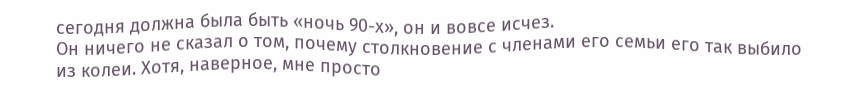сегодня должна была быть «ночь 90-х», он и вовсе исчез.
Он ничего не сказал о том, почему столкновение с членами его семьи его так выбило из колеи. Хотя, наверное, мне просто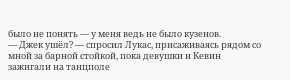было не понять — у меня ведь не было кузенов.
— Джек ушёл? — спросил Лукас, присаживаясь рядом со мной за барной стойкой, пока девушки и Кевин зажигали на танцполе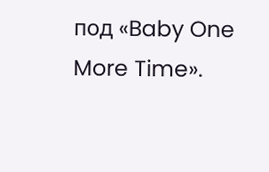под «Baby One More Time».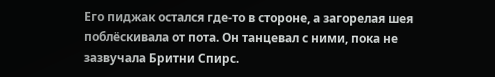Его пиджак остался где-то в стороне, а загорелая шея поблёскивала от пота. Он танцевал с ними, пока не зазвучала Бритни Спирс.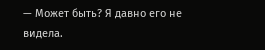— Может быть? Я давно его не видела.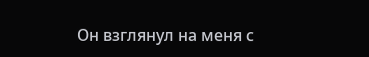Он взглянул на меня с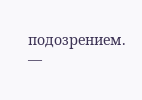подозрением.
—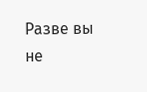Разве вы не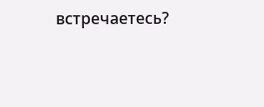встречаетесь?